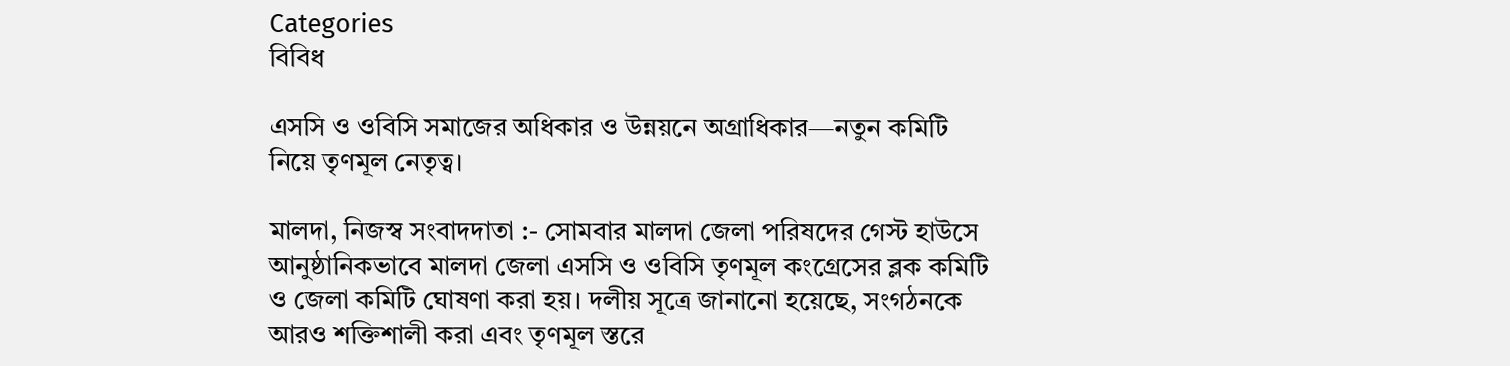Categories
বিবিধ

এসসি ও ওবিসি সমাজের অধিকার ও উন্নয়নে অগ্রাধিকার—নতুন কমিটি নিয়ে তৃণমূল নেতৃত্ব।

মালদা, নিজস্ব সংবাদদাতা :- সোমবার মালদা জেলা পরিষদের গেস্ট হাউসে আনুষ্ঠানিকভাবে মালদা জেলা এসসি ও ওবিসি তৃণমূল কংগ্রেসের ব্লক কমিটি ও জেলা কমিটি ঘোষণা করা হয়। দলীয় সূত্রে জানানো হয়েছে, সংগঠনকে আরও শক্তিশালী করা এবং তৃণমূল স্তরে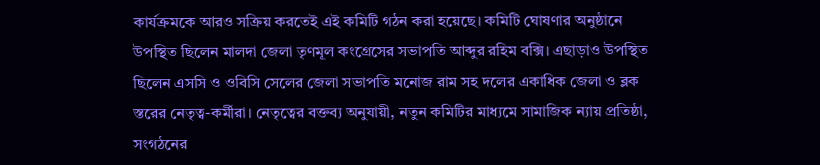কার্যক্রমকে আরও সক্রিয় করতেই এই কমিটি গঠন করা হয়েছে। কমিটি ঘোষণার অনুষ্ঠানে উপস্থিত ছিলেন মালদা জেলা তৃণমূল কংগ্রেসের সভাপতি আব্দুর রহিম বক্সি। এছাড়াও উপস্থিত ছিলেন এসসি ও ওবিসি সেলের জেলা সভাপতি মনোজ রাম সহ দলের একাধিক জেলা ও ব্লক স্তরের নেতৃত্ব-কর্মীরা। নেতৃত্বের বক্তব্য অনুযায়ী, নতুন কমিটির মাধ্যমে সামাজিক ন্যায় প্রতিষ্ঠা, সংগঠনের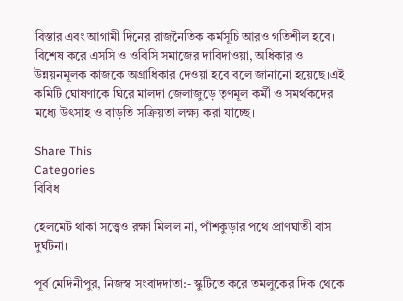বিস্তার এবং আগামী দিনের রাজনৈতিক কর্মসূচি আরও গতিশীল হবে। বিশেষ করে এসসি ও ওবিসি সমাজের দাবিদাওয়া, অধিকার ও উন্নয়নমূলক কাজকে অগ্রাধিকার দেওয়া হবে বলে জানানো হয়েছে।এই কমিটি ঘোষণাকে ঘিরে মালদা জেলাজুড়ে তৃণমূল কর্মী ও সমর্থকদের মধ্যে উৎসাহ ও বাড়তি সক্রিয়তা লক্ষ্য করা যাচ্ছে।

Share This
Categories
বিবিধ

হেলমেট থাকা সত্ত্বেও রক্ষা মিলল না, পাঁশকুড়ার পথে প্রাণঘাতী বাস দুর্ঘটনা।

পূর্ব মেদিনীপুর, নিজস্ব সংবাদদাতা:- স্কুটিতে করে তমলুকের দিক থেকে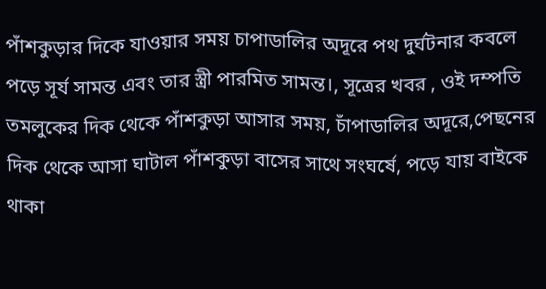পাঁশকুড়ার দিকে যাওয়ার সময় চাপাডালির অদূরে পথ দুর্ঘটনার কবলে পড়ে সূর্য সামন্ত এবং তার স্ত্রী পারমিত সামন্ত।, সূত্রের খবর , ওই দম্পতি তমলুকের দিক থেকে পাঁশকুড়া আসার সময়, চাঁপাডালির অদূরে,পেছনের দিক থেকে আসা ঘাটাল পাঁশকুড়া বাসের সাথে সংঘর্ষে, পড়ে যায় বাইকে থাকা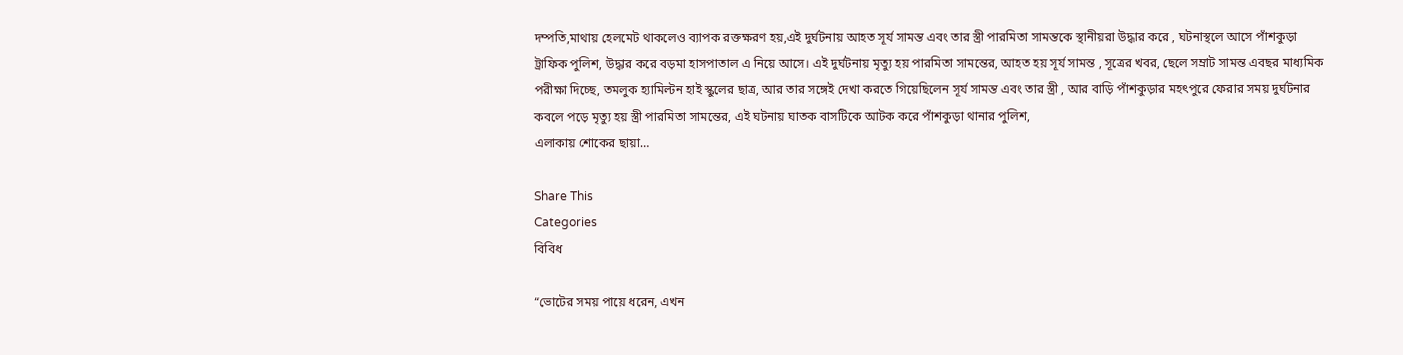দম্পতি,মাথায় হেলমেট থাকলেও ব্যাপক রক্তক্ষরণ হয়,এই দুর্ঘটনায় আহত সূর্য সামন্ত এবং তার স্ত্রী পারমিতা সামন্তকে স্থানীয়রা উদ্ধার করে , ঘটনাস্থলে আসে পাঁশকুড়া ট্রাফিক পুলিশ, উদ্ধার করে বড়মা হাসপাতাল এ নিয়ে আসে। এই দুর্ঘটনায় মৃত্যু হয় পারমিতা সামন্তের, আহত হয় সূর্য সামন্ত , সূত্রের খবর, ছেলে সম্রাট সামন্ত এবছর মাধ্যমিক পরীক্ষা দিচ্ছে, তমলুক হ্যামিল্টন হাই স্কুলের ছাত্র, আর তার সঙ্গেই দেখা করতে গিয়েছিলেন সূর্য সামন্ত এবং তার স্ত্রী , আর বাড়ি পাঁশকুড়ার মহৎপুরে ফেরার সময় দুর্ঘটনার কবলে পড়ে মৃত্যু হয় স্ত্রী পারমিতা সামন্তের, এই ঘটনায় ঘাতক বাসটিকে আটক করে পাঁশকুড়া থানার পুলিশ,
এলাকায় শোকের ছায়া…

Share This
Categories
বিবিধ

“ভোটের সময় পায়ে ধরেন, এখন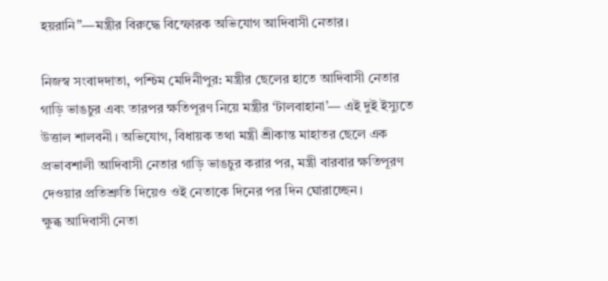হয়রানি”—মন্ত্রীর বিরুদ্ধে বিস্ফোরক অভিযোগ আদিবাসী নেতার।

নিজস্ব সংবাদদাতা, পশ্চিম মেদিনীপুর: মন্ত্রীর ছেলের হাতে আদিবাসী নেতার গাড়ি ভাঙচুর এবং তারপর ক্ষতিপূরণ নিয়ে মন্ত্রীর ‘টালবাহানা’— এই দুই ইস্যুতে উত্তাল শালবনী। অভিযোগ, বিধায়ক তথা মন্ত্রী শ্রীকান্ত মাহাতর ছেলে এক প্রভাবশালী আদিবাসী নেতার গাড়ি ভাঙচুর করার পর, মন্ত্রী বারবার ক্ষতিপূরণ দেওয়ার প্রতিশ্রুতি দিয়েও ওই নেতাকে দিনের পর দিন ঘোরাচ্ছেন।
ক্ষুব্ধ আদিবাসী নেতা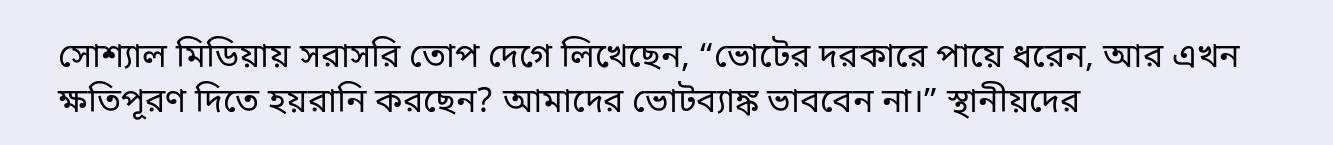সোশ্যাল মিডিয়ায় সরাসরি তোপ দেগে লিখেছেন, “ভোটের দরকারে পায়ে ধরেন, আর এখন ক্ষতিপূরণ দিতে হয়রানি করছেন? আমাদের ভোটব্যাঙ্ক ভাববেন না।” স্থানীয়দের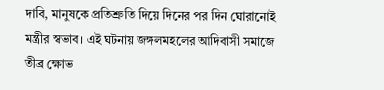দাবি, মানুষকে প্রতিশ্রুতি দিয়ে দিনের পর দিন ঘোরানোই মন্ত্রীর স্বভাব। এই ঘটনায় জঙ্গলমহলের আদিবাসী সমাজে তীব্র ক্ষোভ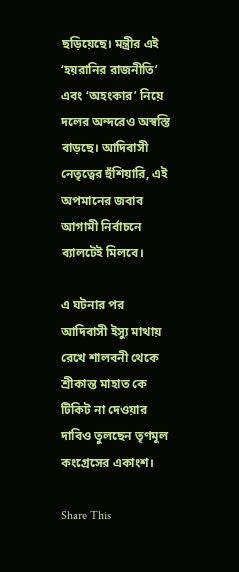ছড়িয়েছে। মন্ত্রীর এই ‘হয়রানির রাজনীতি’ এবং ‘অহংকার’ নিয়ে দলের অন্দরেও অস্বস্তি বাড়ছে। আদিবাসী নেতৃত্বের হুঁশিয়ারি, এই অপমানের জবাব আগামী নির্বাচনে ব্যালটেই মিলবে।

এ ঘটনার পর আদিবাসী ইস্যু মাথায় রেখে শালবনী থেকে শ্রীকান্ত মাহাত কে টিকিট না দেওয়ার দাবিও তুলছেন তৃণমূল কংগ্রেসের একাংশ।

Share This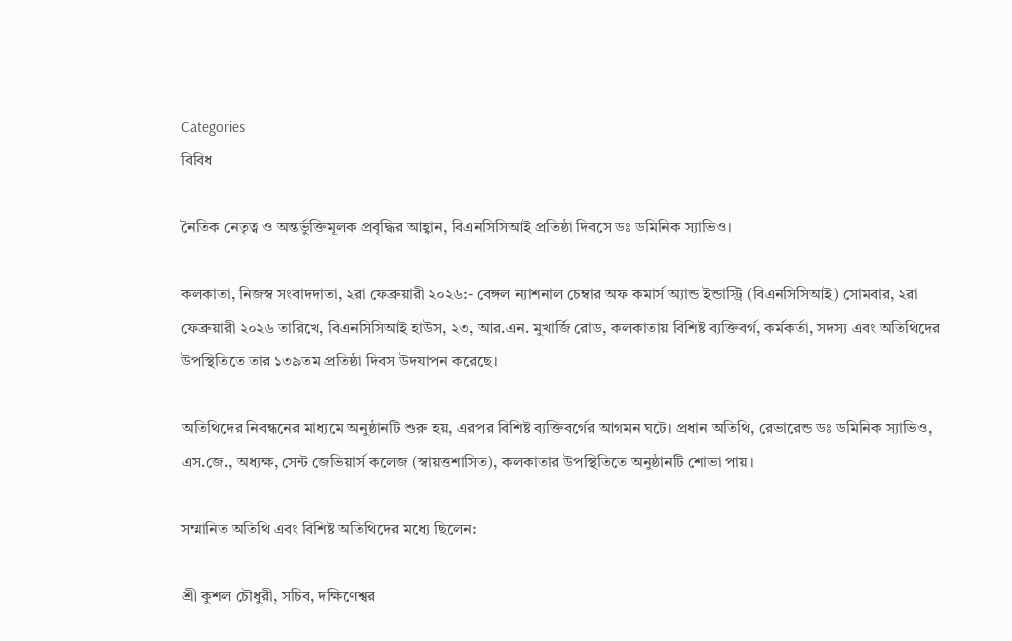Categories
বিবিধ

নৈতিক নেতৃত্ব ও অন্তর্ভুক্তিমূলক প্রবৃদ্ধির আহ্বান, বিএনসিসিআই প্রতিষ্ঠা দিবসে ডঃ ডমিনিক স্যাভিও।

কলকাতা, নিজস্ব সংবাদদাতা, ২রা ফেব্রুয়ারী ২০২৬:- বেঙ্গল ন্যাশনাল চেম্বার অফ কমার্স অ্যান্ড ইন্ডাস্ট্রি (বিএনসিসিআই) সোমবার, ২রা ফেব্রুয়ারী ২০২৬ তারিখে, বিএনসিসিআই হাউস, ২৩, আর.এন. মুখার্জি রোড, কলকাতায় বিশিষ্ট ব্যক্তিবর্গ, কর্মকর্তা, সদস্য এবং অতিথিদের উপস্থিতিতে তার ১৩৯তম প্রতিষ্ঠা দিবস উদযাপন করেছে।

অতিথিদের নিবন্ধনের মাধ্যমে অনুষ্ঠানটি শুরু হয়, এরপর বিশিষ্ট ব্যক্তিবর্গের আগমন ঘটে। প্রধান অতিথি, রেভারেন্ড ডঃ ডমিনিক স্যাভিও, এস.জে., অধ্যক্ষ, সেন্ট জেভিয়ার্স কলেজ (স্বায়ত্তশাসিত), কলকাতার উপস্থিতিতে অনুষ্ঠানটি শোভা পায়।

সম্মানিত অতিথি এবং বিশিষ্ট অতিথিদের মধ্যে ছিলেন:

শ্রী কুশল চৌধুরী, সচিব, দক্ষিণেশ্বর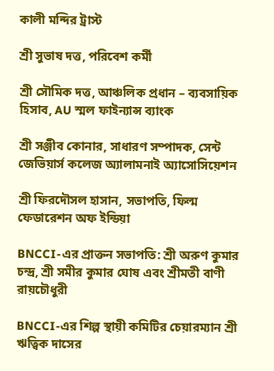কালী মন্দির ট্রাস্ট

শ্রী সুভাষ দত্ত, পরিবেশ কর্মী

শ্রী সৌমিক দত্ত, আঞ্চলিক প্রধান – ব্যবসায়িক হিসাব, AU স্মল ফাইন্যান্স ব্যাংক

শ্রী সঞ্জীব কোনার, সাধারণ সম্পাদক, সেন্ট জেভিয়ার্স কলেজ অ্যালামনাই অ্যাসোসিয়েশন

শ্রী ফিরদৌসল হাসান, সভাপতি, ফিল্ম ফেডারেশন অফ ইন্ডিয়া

BNCCI-এর প্রাক্তন সভাপতি: শ্রী অরুণ কুমার চন্দ্র, শ্রী সমীর কুমার ঘোষ এবং শ্রীমতী বাণী রায়চৌধুরী

BNCCI-এর শিল্প স্থায়ী কমিটির চেয়ারম্যান শ্রী ঋত্বিক দাসের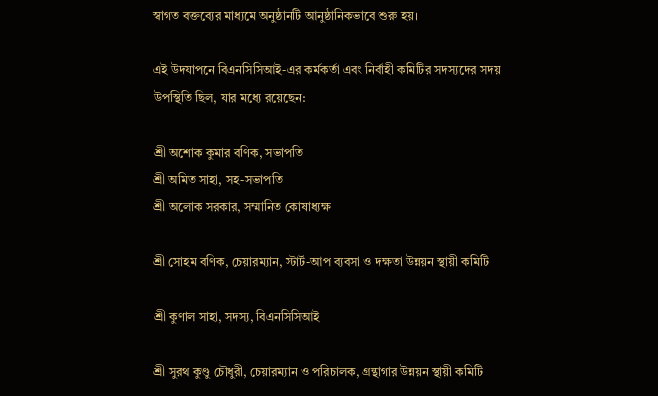স্বাগত বক্তব্যের মাধ্যমে অনুষ্ঠানটি আনুষ্ঠানিকভাবে শুরু হয়।

এই উদযাপনে বিএনসিসিআই-এর কর্মকর্তা এবং নির্বাহী কমিটির সদস্যদের সদয় উপস্থিতি ছিল, যার মধ্যে রয়েছেন:

শ্রী অশোক কুমার বণিক, সভাপতি
শ্রী অমিত সাহা, সহ-সভাপতি
শ্রী অলোক সরকার, সম্মানিত কোষাধ্যক্ষ

শ্রী সোহম বণিক, চেয়ারম্যান, স্টার্ট-আপ ব্যবসা ও দক্ষতা উন্নয়ন স্থায়ী কমিটি

শ্রী কুণাল সাহা, সদস্য, বিএনসিসিআই

শ্রী সুরথ কুণ্ডু চৌধুরী, চেয়ারম্যান ও পরিচালক, গ্রন্থাগার উন্নয়ন স্থায়ী কমিটি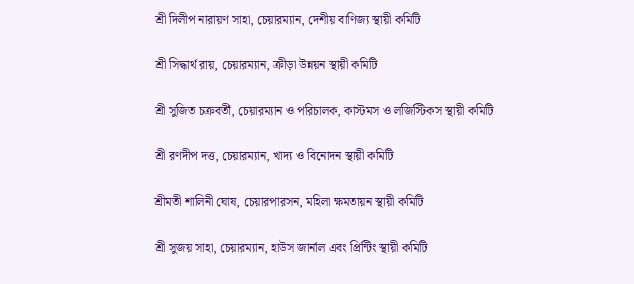শ্রী দিলীপ নারায়ণ সাহা, চেয়ারম্যান, দেশীয় বাণিজ্য স্থায়ী কমিটি

শ্রী সিদ্ধার্থ রায়, চেয়ারম্যান, ক্রীড়া উন্নয়ন স্থায়ী কমিটি

শ্রী সুজিত চক্রবর্তী, চেয়ারম্যান ও পরিচালক, কাস্টমস ও লজিস্টিকস স্থায়ী কমিটি

শ্রী রণদীপ দত্ত, চেয়ারম্যান, খাদ্য ও বিনোদন স্থায়ী কমিটি

শ্রীমতী শালিনী ঘোষ, চেয়ারপারসন, মহিলা ক্ষমতায়ন স্থায়ী কমিটি

শ্রী সুজয় সাহা, চেয়ারম্যান, হাউস জার্নাল এবং প্রিন্টিং স্থায়ী কমিটি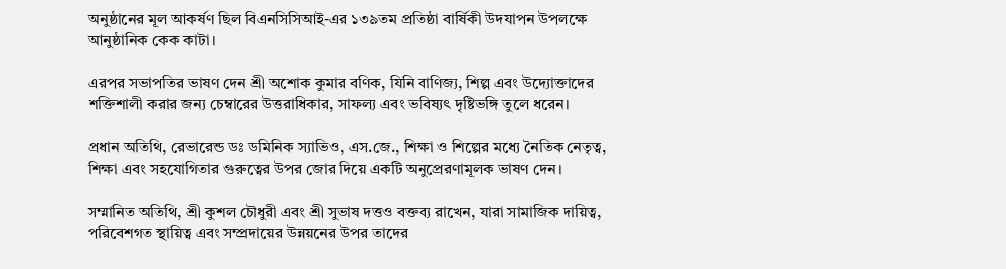অনুষ্ঠানের মূল আকর্ষণ ছিল বিএনসিসিআই-এর ১৩৯তম প্রতিষ্ঠা বার্ষিকী উদযাপন উপলক্ষে আনুষ্ঠানিক কেক কাটা।

এরপর সভাপতির ভাষণ দেন শ্রী অশোক কুমার বণিক, যিনি বাণিজ্য, শিল্প এবং উদ্যোক্তাদের শক্তিশালী করার জন্য চেম্বারের উত্তরাধিকার, সাফল্য এবং ভবিষ্যৎ দৃষ্টিভঙ্গি তুলে ধরেন।

প্রধান অতিথি, রেভারেন্ড ডঃ ডমিনিক স্যাভিও, এস.জে., শিক্ষা ও শিল্পের মধ্যে নৈতিক নেতৃত্ব, শিক্ষা এবং সহযোগিতার গুরুত্বের উপর জোর দিয়ে একটি অনুপ্রেরণামূলক ভাষণ দেন।

সম্মানিত অতিথি, শ্রী কুশল চৌধুরী এবং শ্রী সুভাষ দত্তও বক্তব্য রাখেন, যারা সামাজিক দায়িত্ব, পরিবেশগত স্থায়িত্ব এবং সম্প্রদায়ের উন্নয়নের উপর তাদের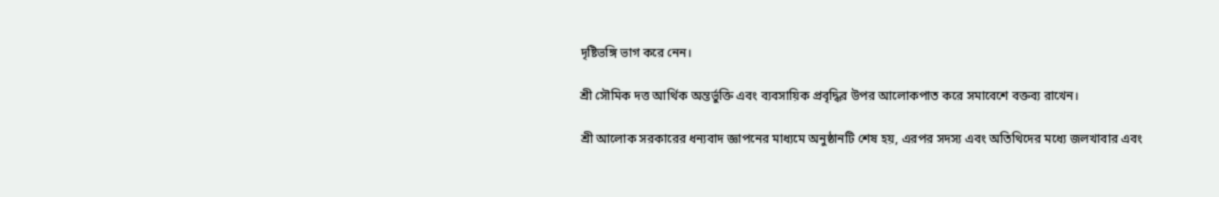দৃষ্টিভঙ্গি ভাগ করে নেন।

শ্রী সৌমিক দত্ত আর্থিক অন্তর্ভুক্তি এবং ব্যবসায়িক প্রবৃদ্ধির উপর আলোকপাত করে সমাবেশে বক্তব্য রাখেন।

শ্রী আলোক সরকারের ধন্যবাদ জ্ঞাপনের মাধ্যমে অনুষ্ঠানটি শেষ হয়, এরপর সদস্য এবং অতিথিদের মধ্যে জলখাবার এবং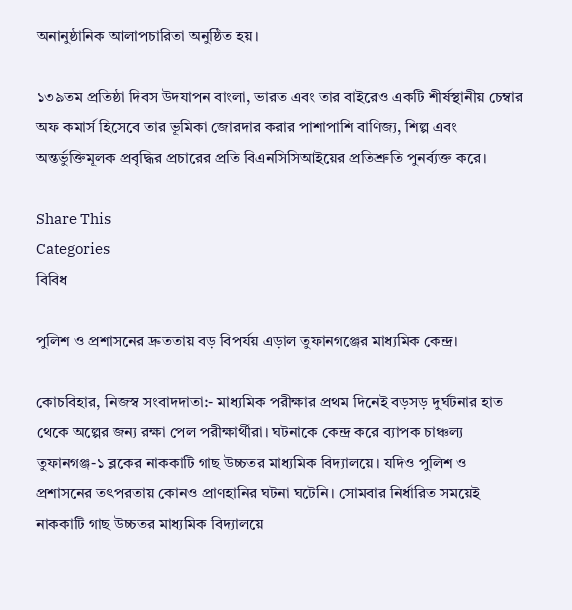অনানুষ্ঠানিক আলাপচারিতা অনুষ্ঠিত হয়।

১৩৯তম প্রতিষ্ঠা দিবস উদযাপন বাংলা, ভারত এবং তার বাইরেও একটি শীর্ষস্থানীয় চেম্বার অফ কমার্স হিসেবে তার ভূমিকা জোরদার করার পাশাপাশি বাণিজ্য, শিল্প এবং অন্তর্ভুক্তিমূলক প্রবৃদ্ধির প্রচারের প্রতি বিএনসিসিআইয়ের প্রতিশ্রুতি পুনর্ব্যক্ত করে।

Share This
Categories
বিবিধ

পুলিশ ও প্রশাসনের দ্রুততায় বড় বিপর্যয় এড়াল তুফানগঞ্জের মাধ্যমিক কেন্দ্র।

কোচবিহার, নিজস্ব সংবাদদাতা:- মাধ্যমিক পরীক্ষার প্রথম দিনেই বড়সড় দুর্ঘটনার হাত থেকে অল্পের জন্য রক্ষা পেল পরীক্ষার্থীরা। ঘটনাকে কেন্দ্র করে ব্যাপক চাঞ্চল্য তুফানগঞ্জ-১ ব্লকের নাককাটি গাছ উচ্চতর মাধ্যমিক বিদ্যালয়ে। যদিও পুলিশ ও প্রশাসনের তৎপরতায় কোনও প্রাণহানির ঘটনা ঘটেনি। সোমবার নির্ধারিত সময়েই নাককাটি গাছ উচ্চতর মাধ্যমিক বিদ্যালয়ে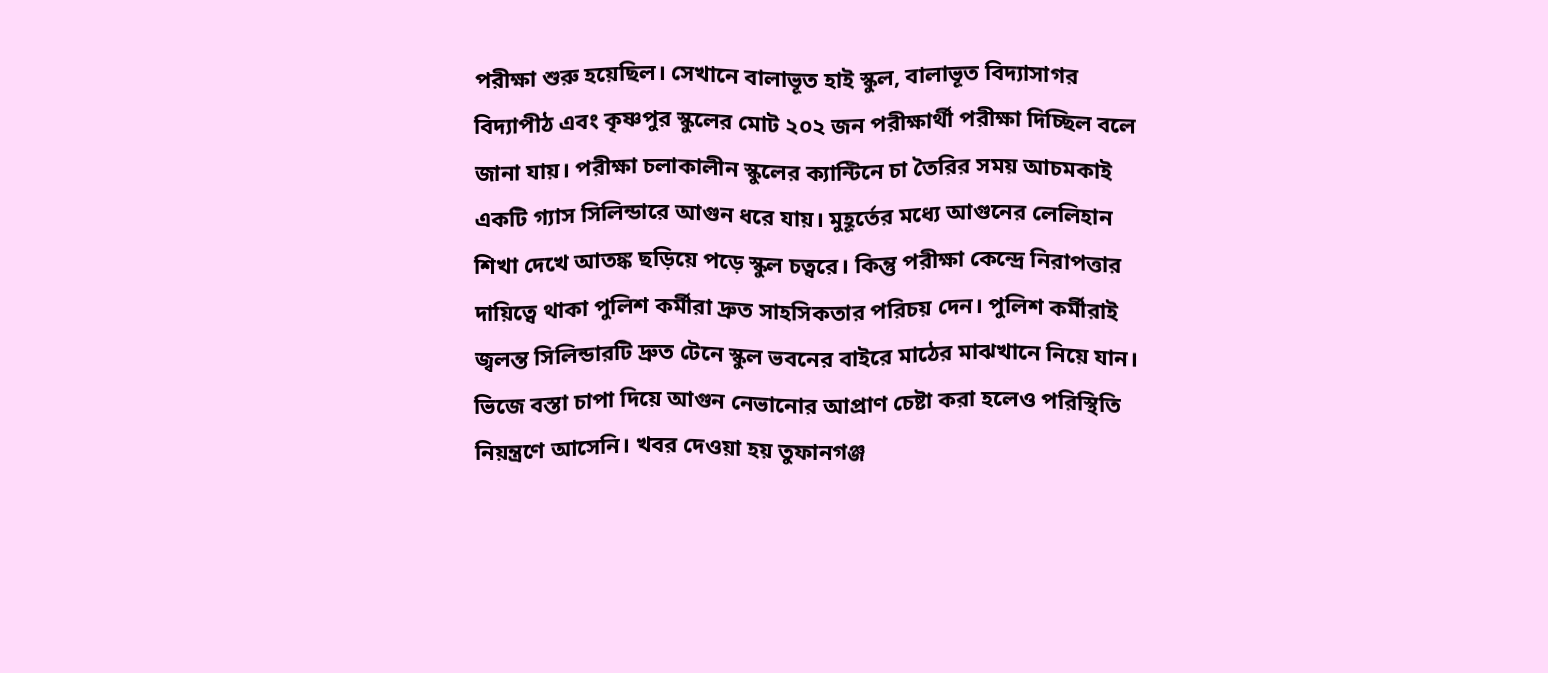পরীক্ষা শুরু হয়েছিল। সেখানে বালাভূত হাই স্কুল, বালাভূত বিদ্যাসাগর বিদ্যাপীঠ এবং কৃষ্ণপুর স্কুলের মোট ২০২ জন পরীক্ষার্থী পরীক্ষা দিচ্ছিল বলে জানা যায়। পরীক্ষা চলাকালীন স্কুলের ক্যান্টিনে চা তৈরির সময় আচমকাই একটি গ্যাস সিলিন্ডারে আগুন ধরে যায়। মুহূর্তের মধ্যে আগুনের লেলিহান শিখা দেখে আতঙ্ক ছড়িয়ে পড়ে স্কুল চত্বরে। কিন্তু পরীক্ষা কেন্দ্রে নিরাপত্তার দায়িত্বে থাকা পুলিশ কর্মীরা দ্রুত সাহসিকতার পরিচয় দেন। পুলিশ কর্মীরাই জ্বলন্ত সিলিন্ডারটি দ্রুত টেনে স্কুল ভবনের বাইরে মাঠের মাঝখানে নিয়ে যান। ভিজে বস্তা চাপা দিয়ে আগুন নেভানোর আপ্রাণ চেষ্টা করা হলেও পরিস্থিতি নিয়ন্ত্রণে আসেনি। খবর দেওয়া হয় তুফানগঞ্জ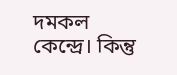দমকল কেন্দ্রে। কিন্তু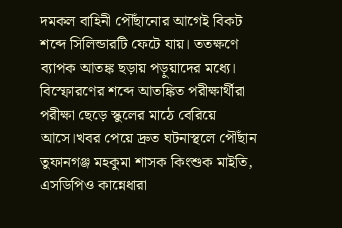দমকল বাহিনী পৌঁছানোর আগেই বিকট শব্দে সিলিন্ডারটি ফেটে যায়। ততক্ষণে ব্যাপক আতঙ্ক ছড়ায় পড়ুয়াদের মধ্যে। বিস্ফোরণের শব্দে আতঙ্কিত পরীক্ষার্থীরা পরীক্ষা ছেড়ে স্কুলের মাঠে বেরিয়ে আসে।খবর পেয়ে দ্রুত ঘটনাস্থলে পৌঁছান তুফানগঞ্জ মহকুমা শাসক কিংশুক মাইতি, এসডিপিও কান্নেধারা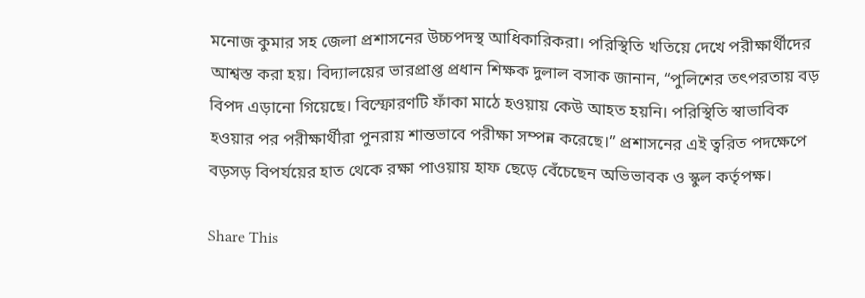মনোজ কুমার সহ জেলা প্রশাসনের উচ্চপদস্থ আধিকারিকরা। পরিস্থিতি খতিয়ে দেখে পরীক্ষার্থীদের আশ্বস্ত করা হয়। বিদ্যালয়ের ভারপ্রাপ্ত প্রধান শিক্ষক দুলাল বসাক জানান, “পুলিশের তৎপরতায় বড় বিপদ এড়ানো গিয়েছে। বিস্ফোরণটি ফাঁকা মাঠে হওয়ায় কেউ আহত হয়নি। পরিস্থিতি স্বাভাবিক হওয়ার পর পরীক্ষার্থীরা পুনরায় শান্তভাবে পরীক্ষা সম্পন্ন করেছে।” প্রশাসনের এই ত্বরিত পদক্ষেপে বড়সড় বিপর্যয়ের হাত থেকে রক্ষা পাওয়ায় হাফ ছেড়ে বেঁচেছেন অভিভাবক ও স্কুল কর্তৃপক্ষ।

Share This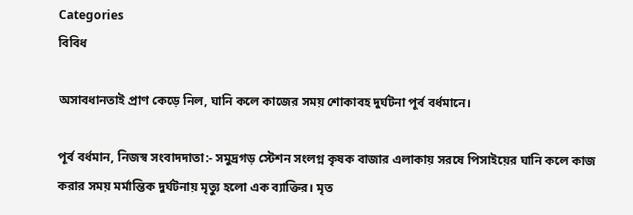Categories
বিবিধ

অসাবধানতাই প্রাণ কেড়ে নিল, ঘানি কলে কাজের সময় শোকাবহ দুর্ঘটনা পূর্ব বর্ধমানে।

পূর্ব বর্ধমান, নিজস্ব সংবাদদাতা:- সমুদ্রগড় স্টেশন সংলগ্ন কৃষক বাজার এলাকায় সরষে পিসাইয়ের ঘানি কলে কাজ করার সময় মর্মান্তিক দুর্ঘটনায় মৃত্যু হলো এক ব্যাক্তির। মৃত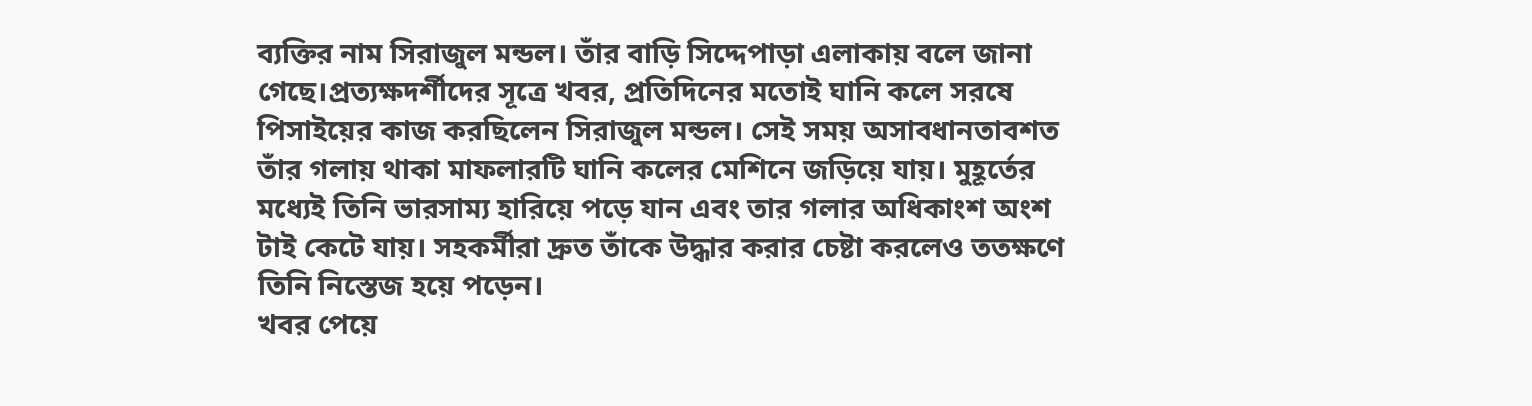ব্যক্তির নাম সিরাজুল মন্ডল। তাঁর বাড়ি সিদ্দেপাড়া এলাকায় বলে জানা গেছে।প্রত্যক্ষদর্শীদের সূত্রে খবর, প্রতিদিনের মতোই ঘানি কলে সরষে পিসাইয়ের কাজ করছিলেন সিরাজুল মন্ডল। সেই সময় অসাবধানতাবশত তাঁর গলায় থাকা মাফলারটি ঘানি কলের মেশিনে জড়িয়ে যায়। মুহূর্তের মধ্যেই তিনি ভারসাম্য হারিয়ে পড়ে যান এবং তার গলার অধিকাংশ অংশ টাই কেটে যায়। সহকর্মীরা দ্রুত তাঁকে উদ্ধার করার চেষ্টা করলেও ততক্ষণে তিনি নিস্তেজ হয়ে পড়েন।
খবর পেয়ে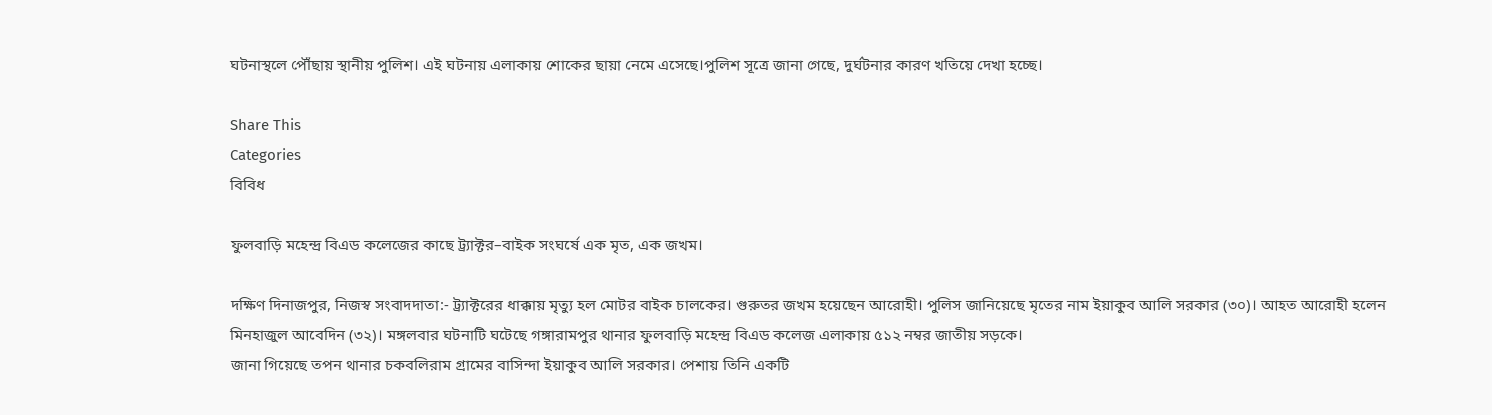ঘটনাস্থলে পৌঁছায় স্থানীয় পুলিশ। এই ঘটনায় এলাকায় শোকের ছায়া নেমে এসেছে।পুলিশ সূত্রে জানা গেছে, দুর্ঘটনার কারণ খতিয়ে দেখা হচ্ছে।

Share This
Categories
বিবিধ

ফুলবাড়ি মহেন্দ্র বিএড কলেজের কাছে ট্র্যাক্টর–বাইক সংঘর্ষে এক মৃত, এক জখম।

দক্ষিণ দিনাজপুর, নিজস্ব সংবাদদাতা:- ট্র্যাক্টরের ধাক্কায় মৃত্যু হল মোটর বাইক চালকের। গুরুতর জখম হয়েছেন আরোহী। পুলিস জানিয়েছে মৃতের নাম ইয়াকুব আলি সরকার (৩০)। আহত আরোহী হলেন মিনহাজুল আবেদিন (৩২)। মঙ্গলবার ঘটনাটি ঘটেছে গঙ্গারামপুর থানার ফুলবাড়ি মহেন্দ্র বিএড কলেজ এলাকায় ৫১২ নম্বর জাতীয় সড়কে।
জানা গিয়েছে তপন থানার চকবলিরাম গ্রামের বাসিন্দা ইয়াকুব আলি সরকার। পেশায় তিনি একটি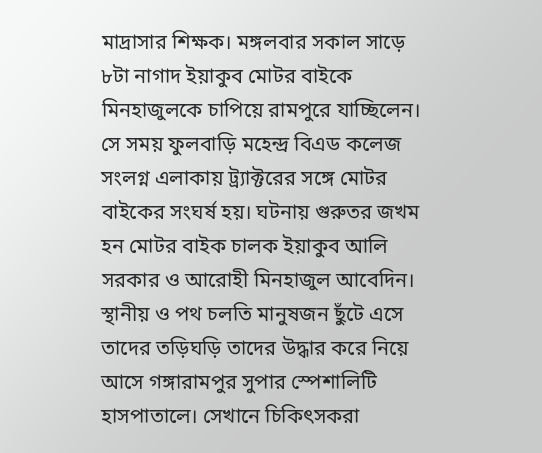মাদ্রাসার শিক্ষক। মঙ্গলবার সকাল সাড়ে ৮টা নাগাদ ইয়াকুব মোটর বাইকে মিনহাজুলকে চাপিয়ে রামপুরে যাচ্ছিলেন। সে সময় ফুলবাড়ি মহেন্দ্র বিএড কলেজ সংলগ্ন এলাকায় ট্র্যাক্টরের সঙ্গে মোটর বাইকের সংঘর্ষ হয়। ঘটনায় গুরুতর জখম হন মোটর বাইক চালক ইয়াকুব আলি সরকার ও আরোহী মিনহাজুল আবেদিন। স্থানীয় ও পথ চলতি মানুষজন ছুঁটে এসে তাদের তড়িঘড়ি তাদের উদ্ধার করে নিয়ে আসে গঙ্গারামপুর সুপার স্পেশালিটি হাসপাতালে। সেখানে চিকিৎসকরা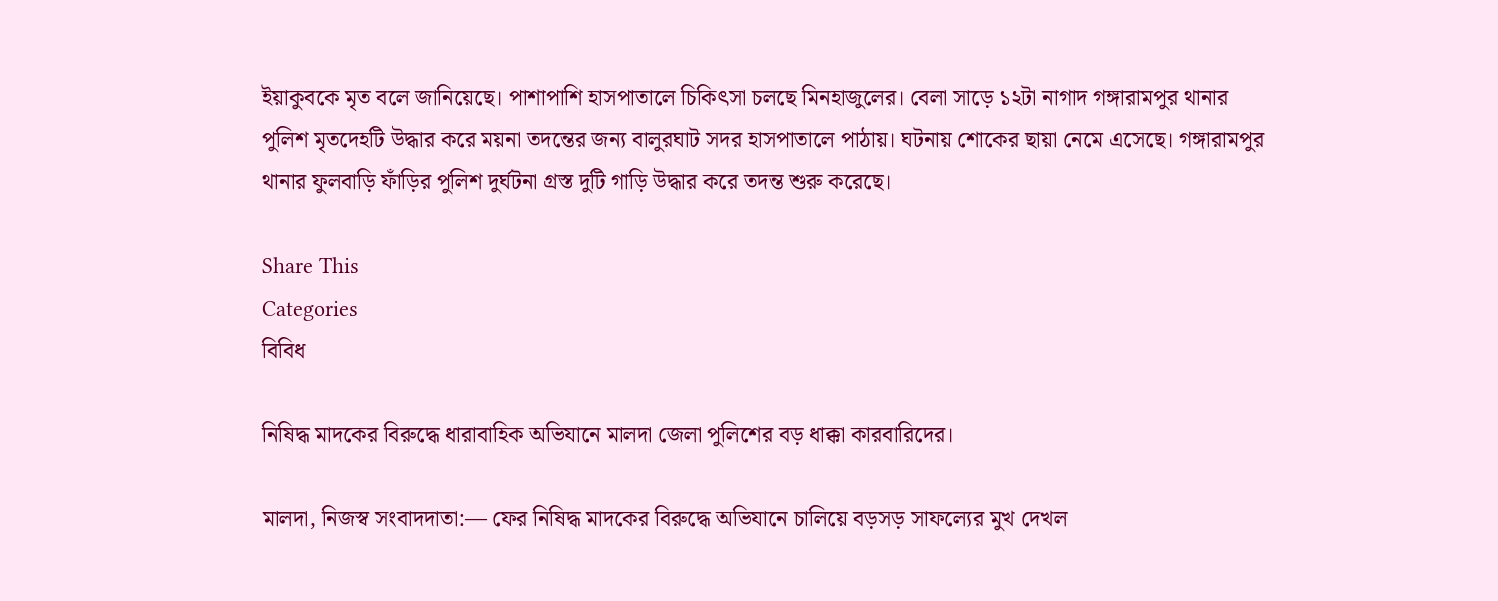ইয়াকুবকে মৃত বলে জানিয়েছে। পাশাপাশি হাসপাতালে চিকিৎসা চলছে মিনহাজুলের। বেলা সাড়ে ১২টা নাগাদ গঙ্গারামপুর থানার পুলিশ মৃতদেহটি উদ্ধার করে ময়না তদন্তের জন্য বালুরঘাট সদর হাসপাতালে পাঠায়। ঘটনায় শোকের ছায়া নেমে এসেছে। গঙ্গারামপুর থানার ফুলবাড়ি ফাঁড়ির পুলিশ দুর্ঘটনা গ্রস্ত দুটি গাড়ি উদ্ধার করে তদন্ত শুরু করেছে।

Share This
Categories
বিবিধ

নিষিদ্ধ মাদকের বিরুদ্ধে ধারাবাহিক অভিযানে মালদা জেলা পুলিশের বড় ধাক্কা কারবারিদের।

মালদা, নিজস্ব সংবাদদাতা:— ফের নিষিদ্ধ মাদকের বিরুদ্ধে অভিযানে চালিয়ে বড়সড় সাফল্যের মুখ দেখল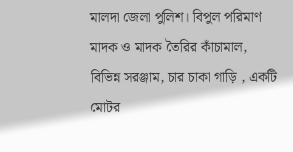মালদা জেলা পুলিশ। বিপুল পরিমাণ মাদক ও মাদক তৈরির কাঁচামাল, বিভিন্ন সরঞ্জাম, চার চাকা গাড়ি , একটি মোটর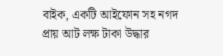বাইক, একটি আইফোন সহ নগদ প্রায় আট লক্ষ টাকা উদ্ধার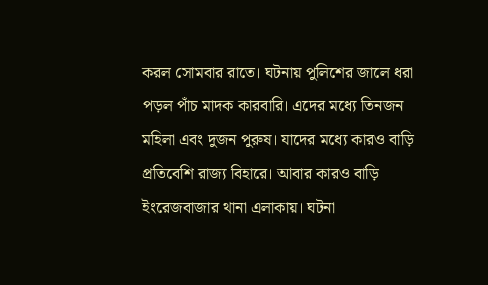করল সোমবার রাতে। ঘটনায় পুলিশের জালে ধরা পড়ল পাঁচ মাদক কারবারি। এদের মধ্যে তিনজন মহিলা এবং দুজন পুরুষ। যাদের মধ্যে কারও বাড়ি প্রতিবেশি রাজ্য বিহারে। আবার কারও বাড়ি ইংরেজবাজার থানা এলাকায়। ঘটনা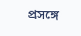প্রসঙ্গে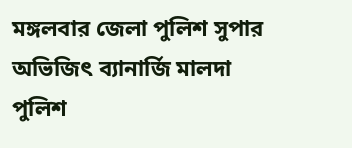মঙ্গলবার জেলা পুলিশ সুপার অভিজিৎ ব্যানার্জি মালদা পুলিশ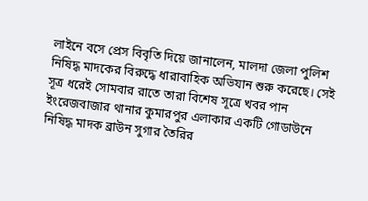লাইনে বসে প্রেস বিবৃতি দিয়ে জানালেন, মালদা জেলা পুলিশ নিষিদ্ধ মাদকের বিরুদ্ধে ধারাবাহিক অভিযান শুরু করেছে। সেই সূত্র ধরেই সোমবার রাতে তারা বিশেষ সূত্রে খবর পান ইংরেজবাজার থানার কুমারপুর এলাকার একটি গোডাউনে নিষিদ্ধ মাদক ব্রাউন সুগার তৈরির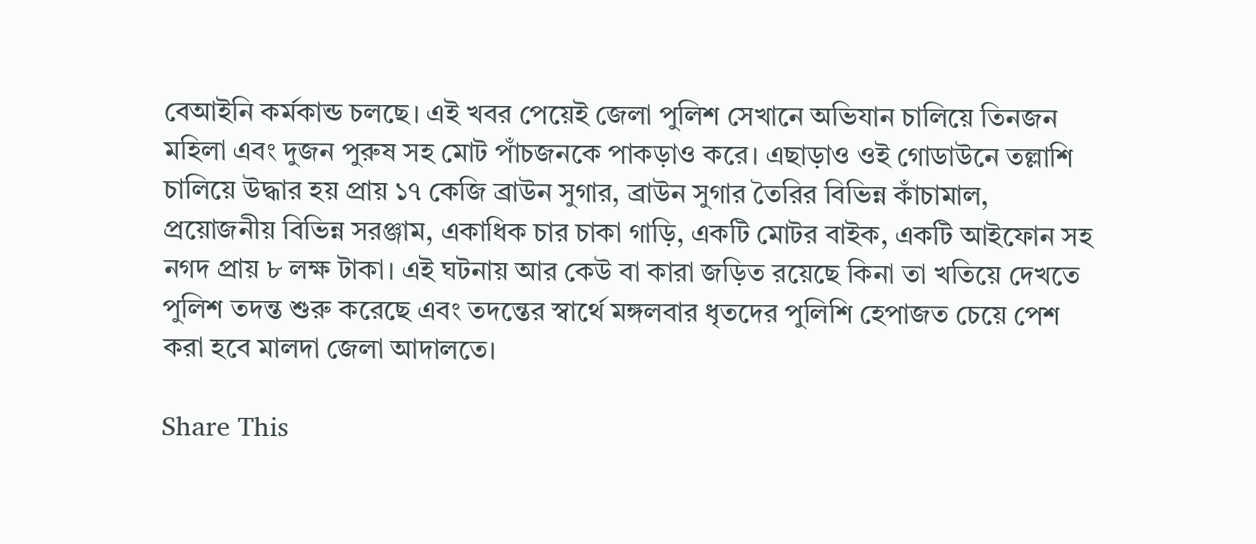বেআইনি কর্মকান্ড চলছে। এই খবর পেয়েই জেলা পুলিশ সেখানে অভিযান চালিয়ে তিনজন মহিলা এবং দুজন পুরুষ সহ মোট পাঁচজনকে পাকড়াও করে। এছাড়াও ওই গোডাউনে তল্লাশি চালিয়ে উদ্ধার হয় প্রায় ১৭ কেজি ব্রাউন সুগার, ব্রাউন সুগার তৈরির বিভিন্ন কাঁচামাল, প্রয়োজনীয় বিভিন্ন সরঞ্জাম, একাধিক চার চাকা গাড়ি, একটি মোটর বাইক, একটি আইফোন সহ নগদ প্রায় ৮ লক্ষ টাকা। এই ঘটনায় আর কেউ বা কারা জড়িত রয়েছে কিনা তা খতিয়ে দেখতে পুলিশ তদন্ত শুরু করেছে এবং তদন্তের স্বার্থে মঙ্গলবার ধৃতদের পুলিশি হেপাজত চেয়ে পেশ করা হবে মালদা জেলা আদালতে।

Share This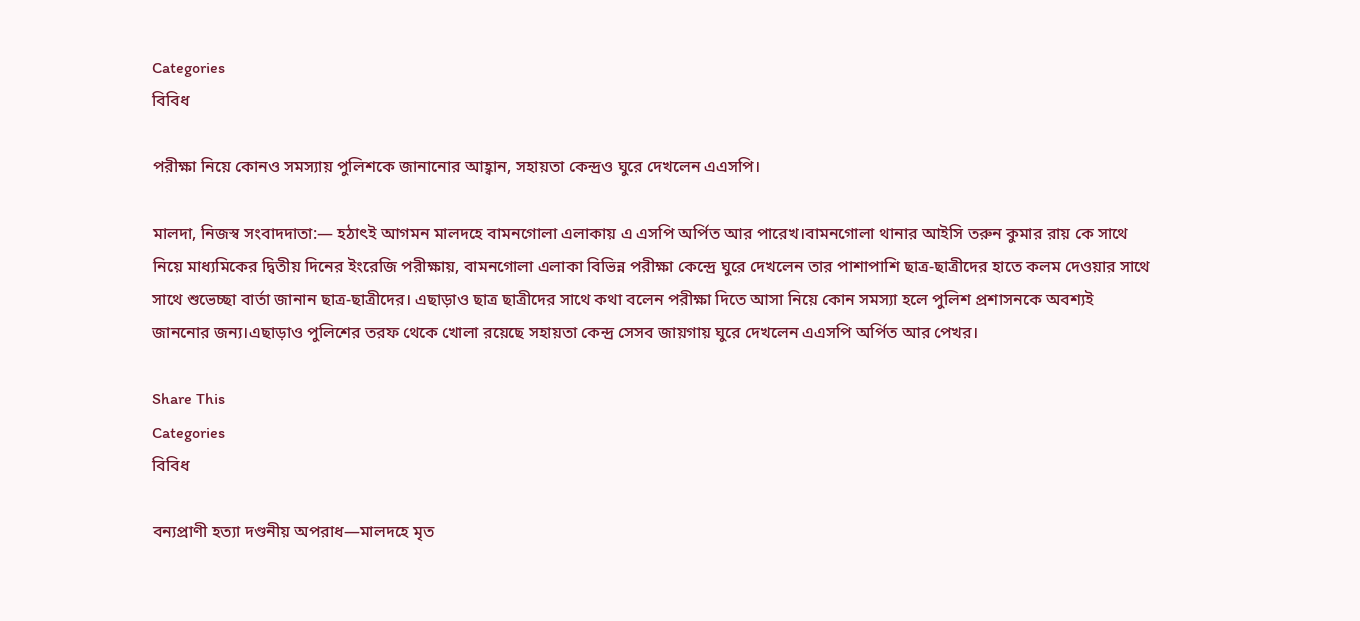Categories
বিবিধ

পরীক্ষা নিয়ে কোনও সমস্যায় পুলিশকে জানানোর আহ্বান, সহায়তা কেন্দ্রও ঘুরে দেখলেন এএসপি।

মালদা, নিজস্ব সংবাদদাতা:— হঠাৎই আগমন মালদহে বামনগোলা এলাকায় এ এসপি অর্পিত আর পারেখ।বামনগোলা থানার আইসি তরুন কুমার রায় কে সাথে নিয়ে মাধ্যমিকের দ্বিতীয় দিনের ইংরেজি পরীক্ষায়, বামনগোলা এলাকা বিভিন্ন পরীক্ষা কেন্দ্রে ঘুরে দেখলেন তার পাশাপাশি ছাত্র-ছাত্রীদের হাতে কলম দেওয়ার সাথে সাথে শুভেচ্ছা বার্তা জানান ছাত্র-ছাত্রীদের। এছাড়াও ছাত্র ছাত্রীদের সাথে কথা বলেন পরীক্ষা দিতে আসা নিয়ে কোন সমস্যা হলে পুলিশ প্রশাসনকে অবশ্যই জাননোর জন্য।এছাড়াও পুলিশের তরফ থেকে খোলা রয়েছে সহায়তা কেন্দ্র সেসব জায়গায় ঘুরে দেখলেন এএসপি অর্পিত আর পেখর।

Share This
Categories
বিবিধ

বন্যপ্রাণী হত্যা দণ্ডনীয় অপরাধ—মালদহে মৃত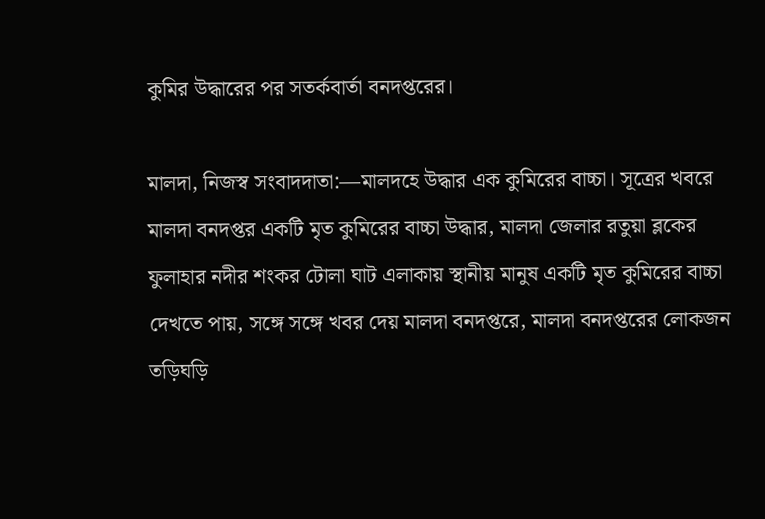কুমির উদ্ধারের পর সতর্কবার্তা বনদপ্তরের।

মালদা, নিজস্ব সংবাদদাতা:—মালদহে উদ্ধার এক কুমিরের বাচ্চা। সূত্রের খবরে মালদা বনদপ্তর একটি মৃত কুমিরের বাচ্চা উদ্ধার, মালদা জেলার রতুয়া ব্লকের ফুলাহার নদীর শংকর টোলা ঘাট এলাকায় স্থানীয় মানুষ একটি মৃত কুমিরের বাচ্চা দেখতে পায়, সঙ্গে সঙ্গে খবর দেয় মালদা বনদপ্তরে, মালদা বনদপ্তরের লোকজন তড়িঘড়ি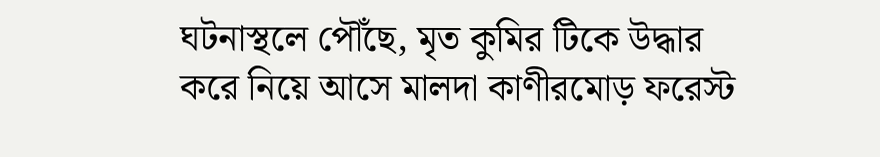ঘটনাস্থলে পৌঁছে, মৃত কুমির টিকে উদ্ধার করে নিয়ে আসে মালদা কাণীরমোড় ফরেস্ট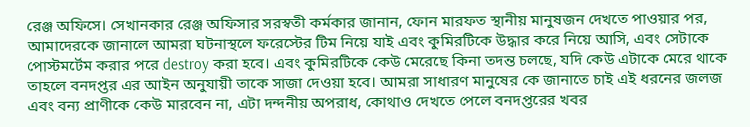রেঞ্জ অফিসে। সেখানকার রেঞ্জ অফিসার সরস্বতী কর্মকার জানান, ফোন মারফত স্থানীয় মানুষজন দেখতে পাওয়ার পর, আমাদেরকে জানালে আমরা ঘটনাস্থলে ফরেস্টের টিম নিয়ে যাই এবং কুমিরটিকে উদ্ধার করে নিয়ে আসি, এবং সেটাকে পোস্টমর্টেম করার পরে destroy করা হবে। এবং কুমিরটিকে কেউ মেরেছে কিনা তদন্ত চলছে, যদি কেউ এটাকে মেরে থাকে তাহলে বনদপ্তর এর আইন অনুযায়ী তাকে সাজা দেওয়া হবে। আমরা সাধারণ মানুষের কে জানাতে চাই এই ধরনের জলজ এবং বন্য প্রাণীকে কেউ মারবেন না, এটা দন্দনীয় অপরাধ, কোথাও দেখতে পেলে বনদপ্তরের খবর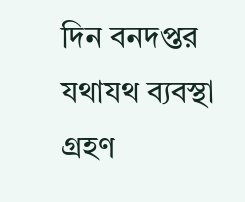দিন বনদপ্তর যথাযথ ব্যবস্থা গ্রহণ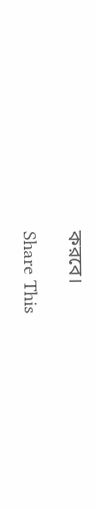করবে।

Share This